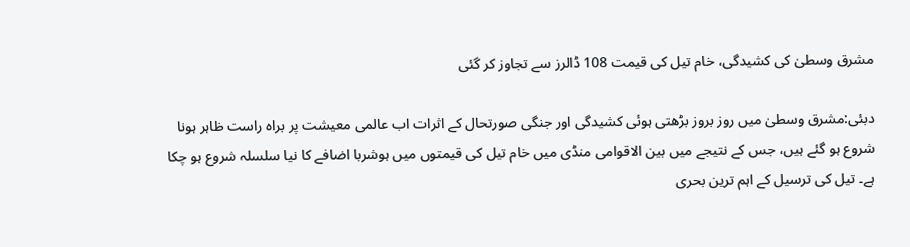مشرق وسطیٰ کی کشیدگی، خام تیل کی قیمت 108 ڈالرز سے تجاوز کر گئی

دبئی:مشرق وسطیٰ میں روز بروز بڑھتی ہوئی کشیدگی اور جنگی صورتحال کے اثرات اب عالمی معیشت پر براہ راست ظاہر ہونا شروع ہو گئے ہیں، جس کے نتیجے میں بین الاقوامی منڈی میں خام تیل کی قیمتوں میں ہوشربا اضافے کا نیا سلسلہ شروع ہو چکا ہے۔ تیل کی ترسیل کے اہم ترین بحری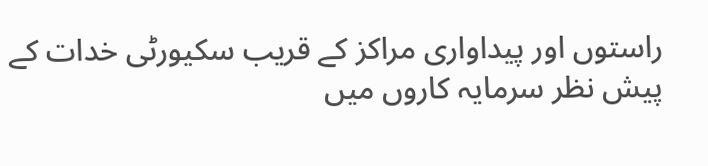راستوں اور پیداواری مراکز کے قریب سکیورٹی خدات کے پیش نظر سرمایہ کاروں میں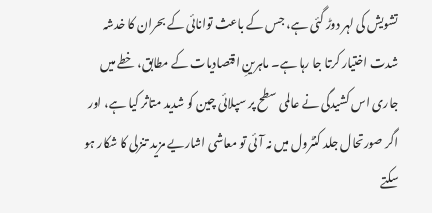تشویش کی لہر دوڑ گئی ہے، جس کے باعث توانائی کے بحران کا خدشہ شدت اختیار کرتا جا رہا ہے۔ ماہرینِ اقتصادیات کے مطابق، خطے میں جاری اس کشیدگی نے عالمی سطح پر سپلائی چین کو شدید متاثر کیا ہے، اور اگر صورتحال جلد کنٹرول میں نہ آئی تو معاشی اشاریے مزید تنزلی کا شکار ہو سکتے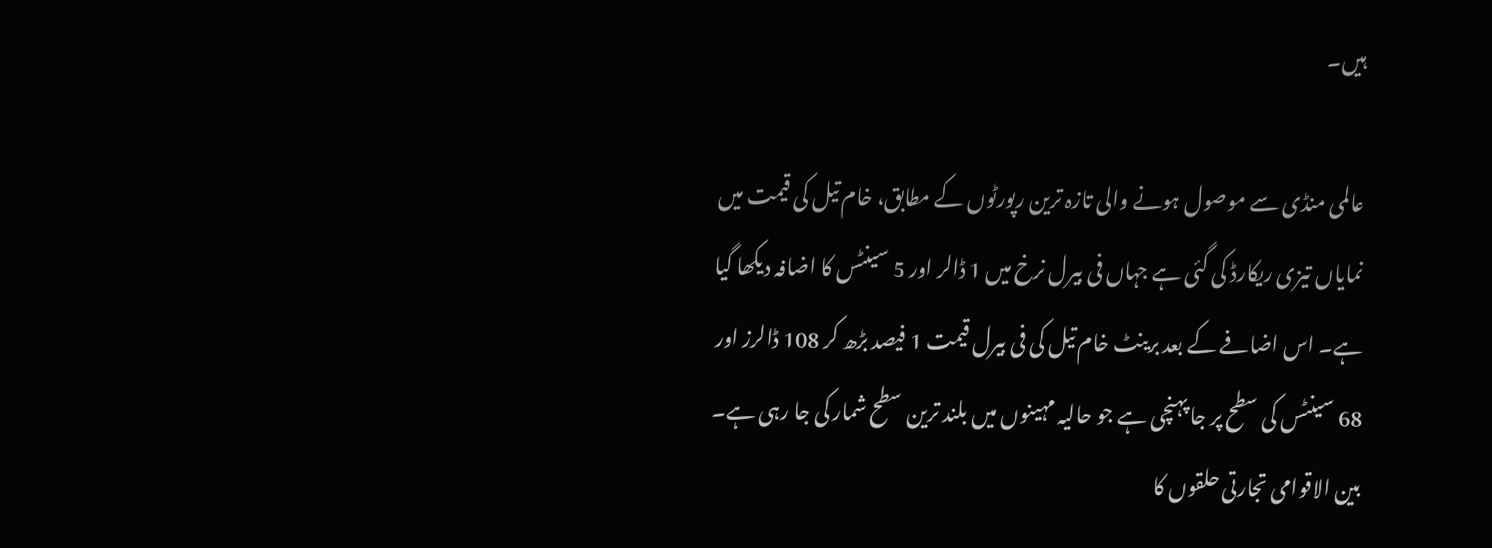ہیں۔

عالمی منڈی سے موصول ہونے والی تازہ ترین رپورٹوں کے مطابق، خام تیل کی قیمت میں نمایاں تیزی ریکارڈ کی گئی ہے جہاں فی بیرل نرخ میں 1 ڈالر اور 5 سینٹس کا اضافہ دیکھا گیا ہے۔ اس اضافے کے بعد برینٹ خام تیل کی فی بیرل قیمت 1 فیصد بڑھ کر 108 ڈالرز اور 68 سینٹس کی سطح پر جا پہنچی ہے جو حالیہ مہینوں میں بلند ترین سطح شمار کی جا رہی ہے۔ بین الاقوامی تجارتی حلقوں کا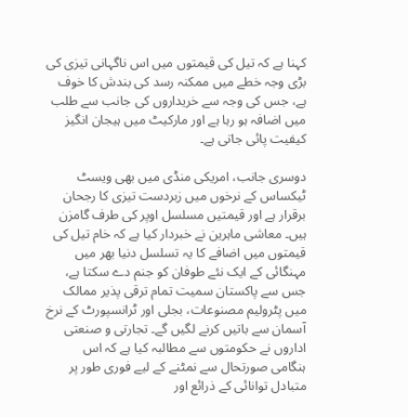کہنا ہے کہ تیل کی قیمتوں میں اس ناگہانی تیزی کی بڑی وجہ خطے میں ممکنہ رسد کی بندش کا خوف ہے، جس کی وجہ سے خریداروں کی جانب سے طلب میں اضافہ ہو رہا ہے اور مارکیٹ میں ہیجان انگیز کیفیت پائی جاتی ہے۔

دوسری جانب، امریکی منڈی میں بھی ویسٹ ٹیکساس کے نرخوں میں زبردست تیزی کا رجحان برقرار ہے اور قیمتیں مسلسل اوپر کی طرف گامزن ہیں۔ معاشی ماہرین نے خبردار کیا ہے کہ خام تیل کی قیمتوں میں اضافے کا یہ تسلسل دنیا بھر میں مہنگائی کے ایک نئے طوفان کو جنم دے سکتا ہے، جس سے پاکستان سمیت تمام ترقی پذیر ممالک میں پٹرولیم مصنوعات، بجلی اور ٹرانسپورٹ کے نرخ آسمان سے باتیں کرنے لگیں گے۔ تجارتی و صنعتی اداروں نے حکومتوں سے مطالبہ کیا ہے کہ اس ہنگامی صورتحال سے نمٹنے کے لیے فوری طور پر متبادل توانائی کے ذرائع اور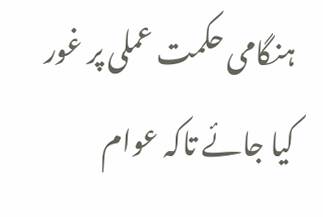ہنگامی حکمت عملی پر غور کیا جائے تاکہ عوام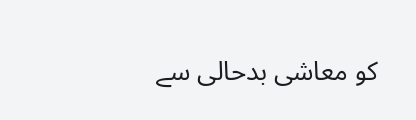کو معاشی بدحالی سے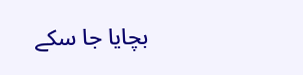بچایا جا سکے